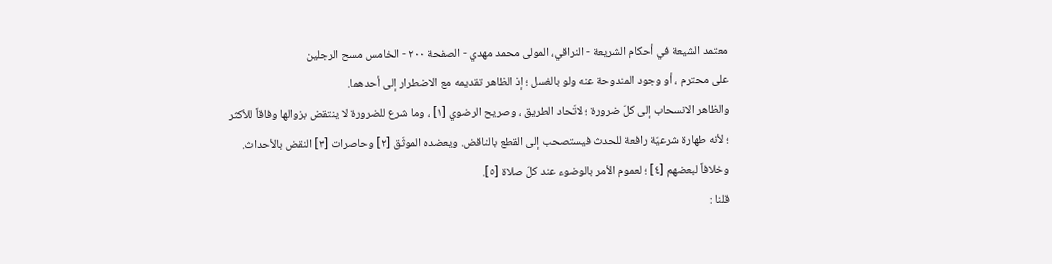معتمد الشيعة في أحكام الشريعة - النراقي، المولى محمد مهدي - الصفحة ٢٠٠ - الخامس مسح الرجلين
على محترم ، أو وجود المندوحة عنه ولو بالغسل ؛ إذ الظاهر تقديمه مع الاضطرار إلى أحدهما.
والظاهر الانسحاب إلى كلّ ضرورة ؛ لاتّحاد الطريق ، وصريح الرضوي [١] ، وما شرع للضرورة لا ينتقض بزوالها وفاقاً للأكثر ؛ لأنه طهارة شرعيّة رافعة للحدث فيستصحب إلى القطع بالناقض. ويعضده الموثّق [٢] وحاصرات [٣] النقض بالأحداث.
وخلافاً لبعضهم [٤] ؛ لعموم الأمر بالوضوء عند كلّ صلاة [٥].
قلنا :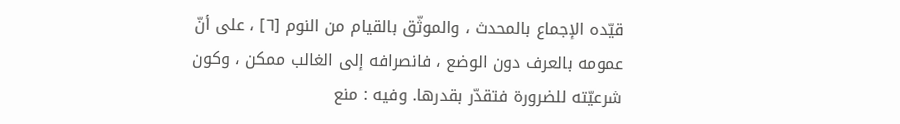قيّده الإجماع بالمحدث ، والموثّق بالقيام من النوم [٦] ، على أنّ عمومه بالعرف دون الوضع ، فانصرافه إلى الغالب ممكن ، وكون شرعيّته للضرورة فتقدّر بقدرها. وفيه : منع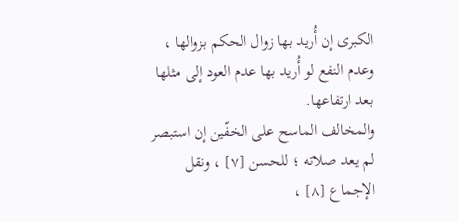الكبرى إن أُريد بها زوال الحكم بزوالها ، وعدم النفع لو أُريد بها عدم العود إلى مثلها بعد ارتفاعها.
والمخالف الماسح على الخفّين إن استبصر لم يعد صلاته ؛ للحسن [٧] ، ونقل الإجماع [٨] ،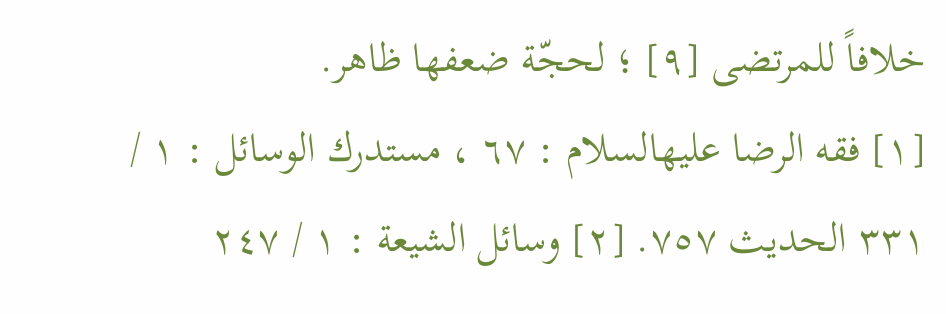خلافاً للمرتضى [٩] ؛ لحجّة ضعفها ظاهر.
[١] فقه الرضا عليهالسلام : ٦٧ ، مستدرك الوسائل : ١ / ٣٣١ الحديث ٧٥٧. [٢] وسائل الشيعة : ١ / ٢٤٧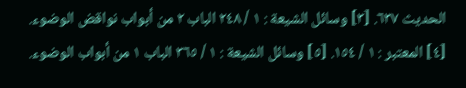الحديث ٦٣٧. [٣] وسائل الشيعة : ١ / ٢٤٨ الباب ٢ من أبواب نواقض الوضوء. [٤] المعتبر : ١ / ١٥٤. [٥] وسائل الشيعة : ١ / ٣٦٥ الباب ١ من أبواب الوضوء.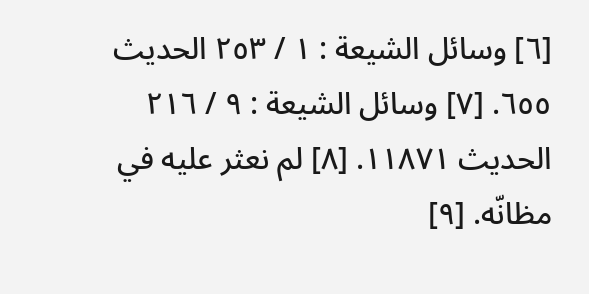[٦] وسائل الشيعة : ١ / ٢٥٣ الحديث ٦٥٥. [٧] وسائل الشيعة : ٩ / ٢١٦ الحديث ١١٨٧١. [٨] لم نعثر عليه في مظانّه. [٩]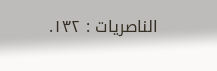الناصريات : ١٣٢.